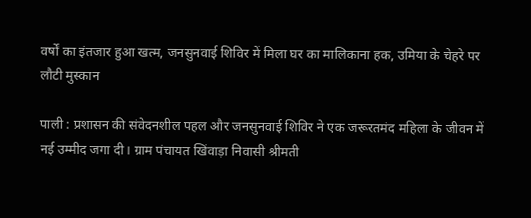वर्षों का इंतजार हुआ खत्म, जनसुनवाई शिविर में मिला घर का मालिकाना हक, उमिया के चेहरे पर लौटी मुस्कान

पाली : प्रशासन की संवेदनशील पहल और जनसुनवाई शिविर ने एक जरूरतमंद महिला के जीवन में नई उम्मीद जगा दी। ग्राम पंचायत खिंवाड़ा निवासी श्रीमती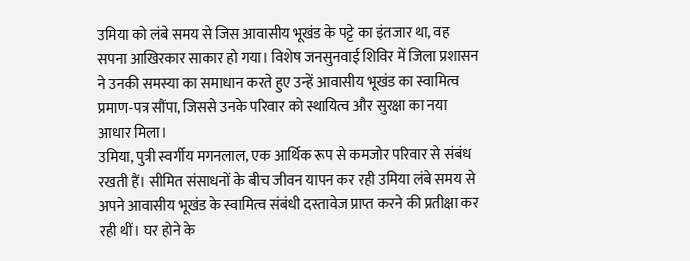उमिया को लंबे समय से जिस आवासीय भूखंड के पट्टे का इंतजार था, वह सपना आखिरकार साकार हो गया। विशेष जनसुनवाई शिविर में जिला प्रशासन ने उनकी समस्या का समाधान करते हुए उन्हें आवासीय भूखंड का स्वामित्व प्रमाण-पत्र सौंपा, जिससे उनके परिवार को स्थायित्व और सुरक्षा का नया आधार मिला।
उमिया, पुत्री स्वर्गीय मगनलाल, एक आर्थिक रूप से कमजोर परिवार से संबंध रखती हैं। सीमित संसाधनों के बीच जीवन यापन कर रही उमिया लंबे समय से अपने आवासीय भूखंड के स्वामित्व संबंधी दस्तावेज प्राप्त करने की प्रतीक्षा कर रही थीं। घर होने के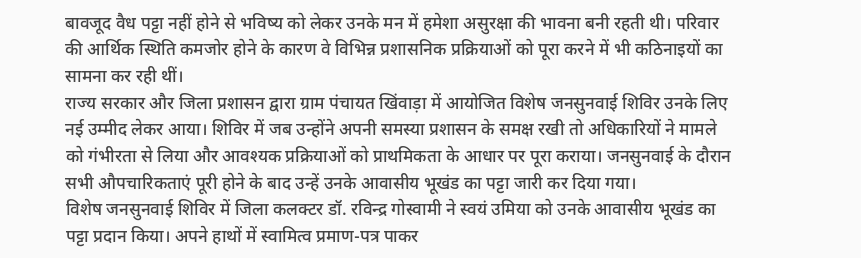बावजूद वैध पट्टा नहीं होने से भविष्य को लेकर उनके मन में हमेशा असुरक्षा की भावना बनी रहती थी। परिवार की आर्थिक स्थिति कमजोर होने के कारण वे विभिन्न प्रशासनिक प्रक्रियाओं को पूरा करने में भी कठिनाइयों का सामना कर रही थीं।
राज्य सरकार और जिला प्रशासन द्वारा ग्राम पंचायत खिंवाड़ा में आयोजित विशेष जनसुनवाई शिविर उनके लिए नई उम्मीद लेकर आया। शिविर में जब उन्होंने अपनी समस्या प्रशासन के समक्ष रखी तो अधिकारियों ने मामले को गंभीरता से लिया और आवश्यक प्रक्रियाओं को प्राथमिकता के आधार पर पूरा कराया। जनसुनवाई के दौरान सभी औपचारिकताएं पूरी होने के बाद उन्हें उनके आवासीय भूखंड का पट्टा जारी कर दिया गया।
विशेष जनसुनवाई शिविर में जिला कलक्टर डॉ. रविन्द्र गोस्वामी ने स्वयं उमिया को उनके आवासीय भूखंड का पट्टा प्रदान किया। अपने हाथों में स्वामित्व प्रमाण-पत्र पाकर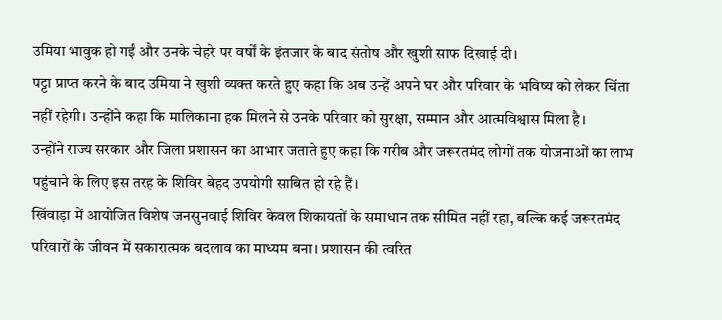उमिया भावुक हो गईं और उनके चेहरे पर वर्षों के इंतजार के बाद संतोष और खुशी साफ दिखाई दी।
पट्टा प्राप्त करने के बाद उमिया ने खुशी व्यक्त करते हुए कहा कि अब उन्हें अपने घर और परिवार के भविष्य को लेकर चिंता नहीं रहेगी। उन्होंने कहा कि मालिकाना हक मिलने से उनके परिवार को सुरक्षा, सम्मान और आत्मविश्वास मिला है।
उन्होंने राज्य सरकार और जिला प्रशासन का आभार जताते हुए कहा कि गरीब और जरूरतमंद लोगों तक योजनाओं का लाभ पहुंचाने के लिए इस तरह के शिविर बेहद उपयोगी साबित हो रहे हैं।
खिंवाड़ा में आयोजित विशेष जनसुनवाई शिविर केवल शिकायतों के समाधान तक सीमित नहीं रहा, बल्कि कई जरूरतमंद परिवारों के जीवन में सकारात्मक बदलाव का माध्यम बना। प्रशासन की त्वरित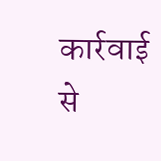कार्रवाई से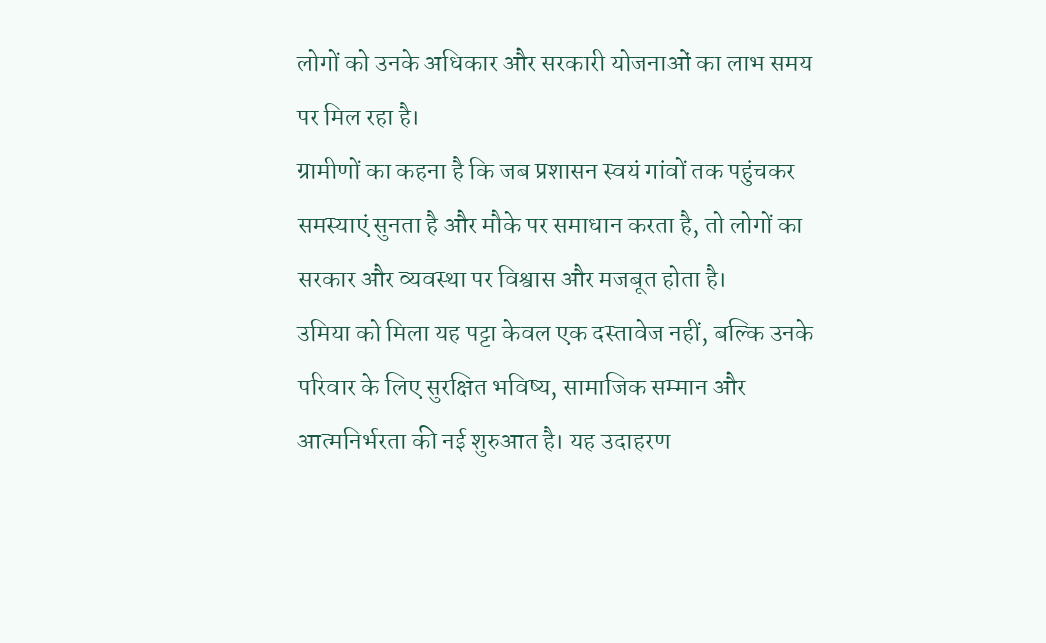लोगों को उनके अधिकार और सरकारी योजनाओं का लाभ समय पर मिल रहा है।
ग्रामीणों का कहना है कि जब प्रशासन स्वयं गांवों तक पहुंचकर समस्याएं सुनता है और मौके पर समाधान करता है, तो लोगों का सरकार और व्यवस्था पर विश्वास और मजबूत होता है।
उमिया को मिला यह पट्टा केवल एक दस्तावेज नहीं, बल्कि उनके परिवार के लिए सुरक्षित भविष्य, सामाजिक सम्मान और आत्मनिर्भरता की नई शुरुआत है। यह उदाहरण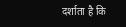दर्शाता है कि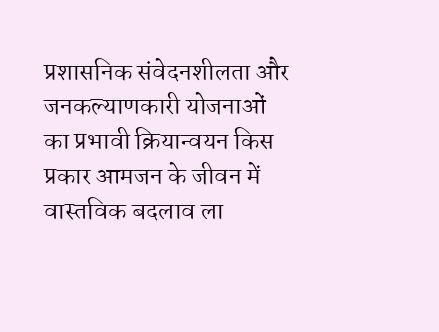प्रशासनिक संवेदनशीलता और जनकल्याणकारी योजनाओं का प्रभावी क्रियान्वयन किस प्रकार आमजन के जीवन में वास्तविक बदलाव ला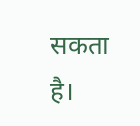सकता है।